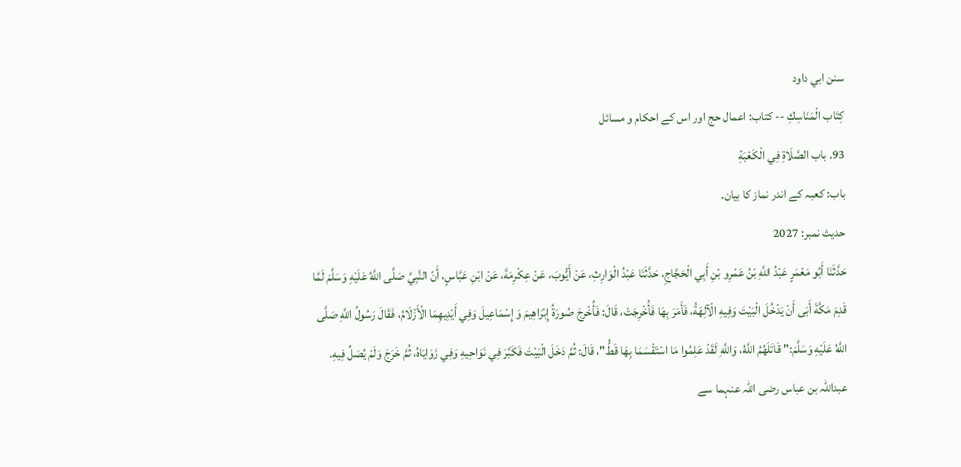سنن ابي داود
كِتَاب الْمَنَاسِكِ -- کتاب: اعمال حج اور اس کے احکام و مسائل
93. باب الصَّلَاةِ فِي الْكَعْبَةِ
باب: کعبہ کے اندر نماز کا بیان۔
حدیث نمبر: 2027
حَدَّثَنَا أَبُو مَعْمَرٍ عَبْدُ اللَّهِ بْنُ عَمْرِو بْنِ أَبِي الْحَجَّاجِ، حَدَّثَنَا عَبْدُ الْوَارِثِ، عَنْ أَيُّوبَ، عَنْ عِكْرِمَةَ، عَنْ ابْنِ عَبَّاسٍ، أَنّ النَّبِيَّ صَلَّى اللَّهُ عَلَيْهِ وَسَلَّمَ لَمَّا قَدِمَ مَكَّةَ أَبَى أَنْ يَدْخُلَ الْبَيْتَ وَفِيهِ الْآلِهَةُ، فَأَمَرَ بِهَا فَأُخْرِجَتْ، قَالَ: فَأُخْرِجَ صُورَةُ إِبْرَاهِيمَ وَ إِسْمَاعِيلَ وَفِي أَيْدِيهِمَا الْأَزْلَامُ، فَقَالَ رَسُولُ اللَّهِ صَلَّى اللَّهُ عَلَيْهِ وَسَلَّمَ:" قَاتَلَهُمُ اللَّهُ، وَاللَّهِ لَقَدْ عَلِمُوا مَا اسْتَقْسَمَا بِهَا قَطُّ"، قَالَ: ثُمَّ دَخَلَ الْبَيْتَ فَكَبَّرَ فِي نَوَاحِيهِ وَفِي زَوَايَاهُ، ثُمَّ خَرَجَ وَلَمْ يُصَلِّ فِيهِ.
عبداللہ بن عباس رضی اللہ عنہما سے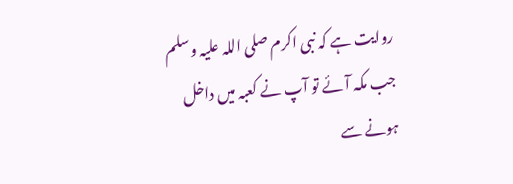روایت ہے کہ نبی اکرم صلی اللہ علیہ وسلم جب مکہ آئے تو آپ نے کعبہ میں داخل ہونے سے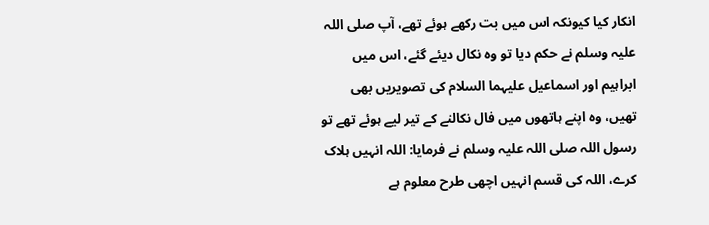انکار کیا کیونکہ اس میں بت رکھے ہوئے تھے، آپ صلی اللہ علیہ وسلم نے حکم دیا تو وہ نکال دیئے گئے، اس میں ابراہیم اور اسماعیل علیہما السلام کی تصویریں بھی تھیں، وہ اپنے ہاتھوں میں فال نکالنے کے تیر لیے ہوئے تھے تو رسول اللہ صلی اللہ علیہ وسلم نے فرمایا: اللہ انہیں ہلاک کرے، اللہ کی قسم انہیں اچھی طرح معلوم ہے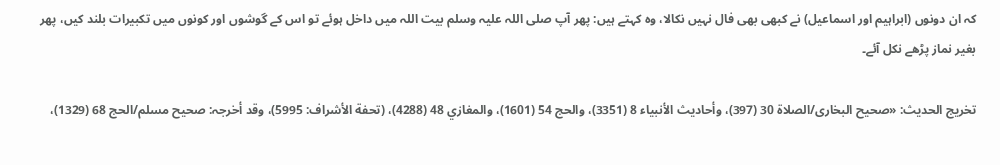کہ ان دونوں (ابراہیم اور اسماعیل) نے کبھی بھی فال نہیں نکالا، وہ کہتے ہیں: پھر آپ صلی اللہ علیہ وسلم بیت اللہ میں داخل ہوئے تو اس کے گوشوں اور کونوں میں تکبیرات بلند کیں، پھر بغیر نماز پڑھے نکل آئے۔

تخریج الحدیث: «صحیح البخاری/الصلاة 30 (397)، وأحادیث الأنبیاء 8 (3351)، والحج 54 (1601)، والمغازي 48 (4288)، (تحفة الأشراف: 5995)، وقد أخرجہ: صحیح مسلم/الحج 68 (1329)،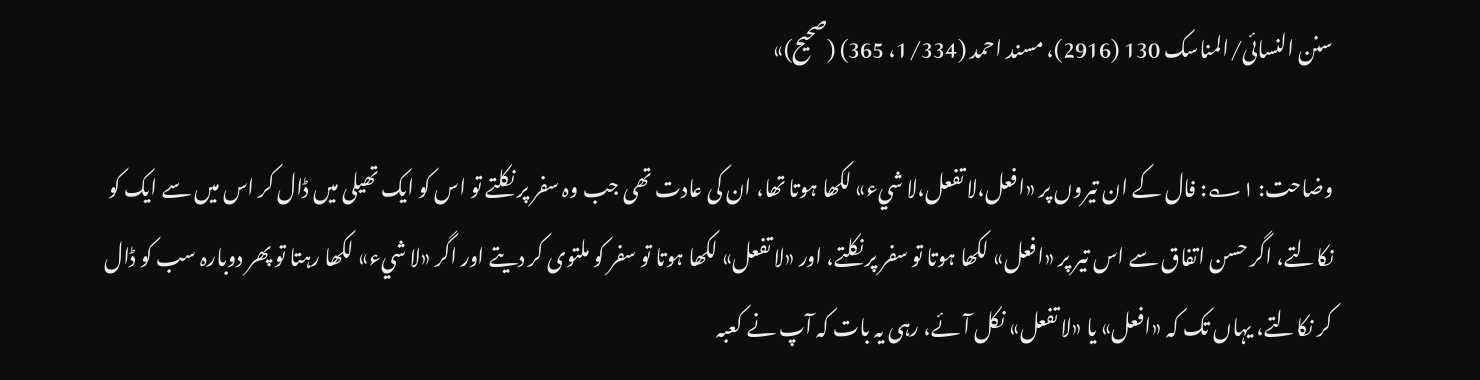سنن النسائی/المناسک 130 (2916)، مسند احمد (1/334، 365) (صحیح)»

وضاحت: ۱؎: فال کے ان تیروں پر «افعل،لا تفعل،لا شيء» لکھا ہوتا تھا، ان کی عادت تھی جب وہ سفر پر نکلتے تو اس کو ایک تھیلی میں ڈال کر اس میں سے ایک کو نکالتے، اگر حسن اتفاق سے اس تیر پر «افعل» لکھا ہوتا تو سفر پر نکلتے، اور «لا تفعل» لکھا ہوتا تو سفر کو ملتوی کر دیتے اور اگر «لا شيء» لکھا رہتا تو پھر دوبارہ سب کو ڈال کر نکالتے، یہاں تک کہ «افعل» یا «لا تفعل» نکل آئے، رہی یہ بات کہ آپ نے کعبہ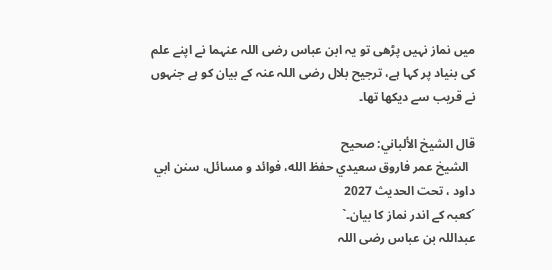میں نماز نہیں پڑھی تو یہ ابن عباس رضی اللہ عنہما نے اپنے علم کی بنیاد پر کہا ہے، ترجیح بلال رضی اللہ عنہ کے بیان کو ہے جنہوں نے قریب سے دیکھا تھا۔

قال الشيخ الألباني: صحيح
  الشيخ عمر فاروق سعيدي حفظ الله، فوائد و مسائل، سنن ابي داود ، تحت الحديث 2027
´کعبہ کے اندر نماز کا بیان۔`
عبداللہ بن عباس رضی اللہ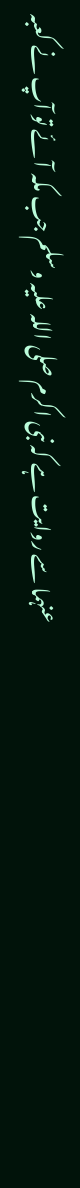عنہما سے روایت ہے کہ نبی اکرم صلی اللہ علیہ وسلم جب مکہ آئے تو آپ نے کعبہ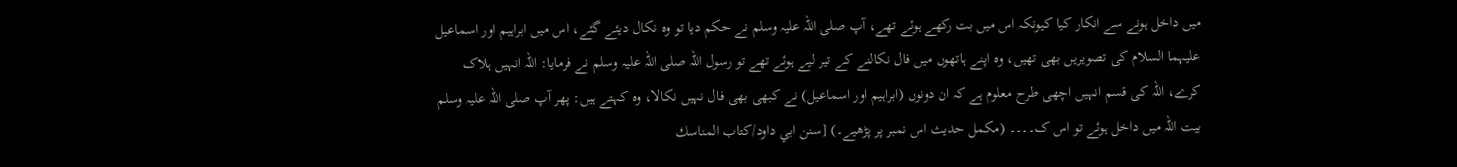میں داخل ہونے سے انکار کیا کیونکہ اس میں بت رکھے ہوئے تھے، آپ صلی اللہ علیہ وسلم نے حکم دیا تو وہ نکال دیئے گئے، اس میں ابراہیم اور اسماعیل علیہما السلام کی تصویریں بھی تھیں، وہ اپنے ہاتھوں میں فال نکالنے کے تیر لیے ہوئے تھے تو رسول اللہ صلی اللہ علیہ وسلم نے فرمایا: اللہ انہیں ہلاک کرے، اللہ کی قسم انہیں اچھی طرح معلوم ہے کہ ان دونوں (ابراہیم اور اسماعیل) نے کبھی بھی فال نہیں نکالا، وہ کہتے ہیں: پھر آپ صلی اللہ علیہ وسلم بیت اللہ میں داخل ہوئے تو اس ک۔۔۔۔ (مکمل حدیث اس نمبر پر پڑھیے۔) [سنن ابي داود/كتاب المناسك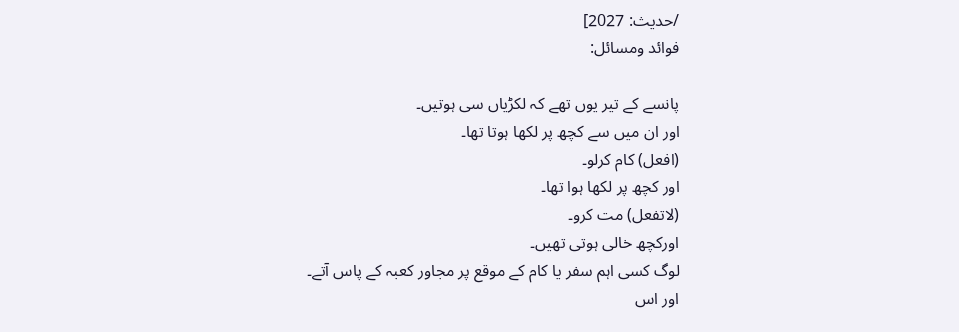/حدیث: 2027]
فوائد ومسائل:

پانسے کے تیر یوں تھے کہ لکڑیاں سی ہوتیں۔
اور ان میں سے کچھ پر لکھا ہوتا تھا۔
(افعل) کام کرلو۔
اور کچھ پر لکھا ہوا تھا۔
(لاتفعل) مت کرو۔
اورکچھ خالی ہوتی تھیں۔
لوگ کسی اہم سفر یا کام کے موقع پر مجاور کعبہ کے پاس آتے۔
اور اس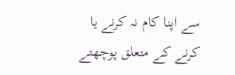سے اپنا کام نہ کرنے یا کرنے کے متعلق پوچھتے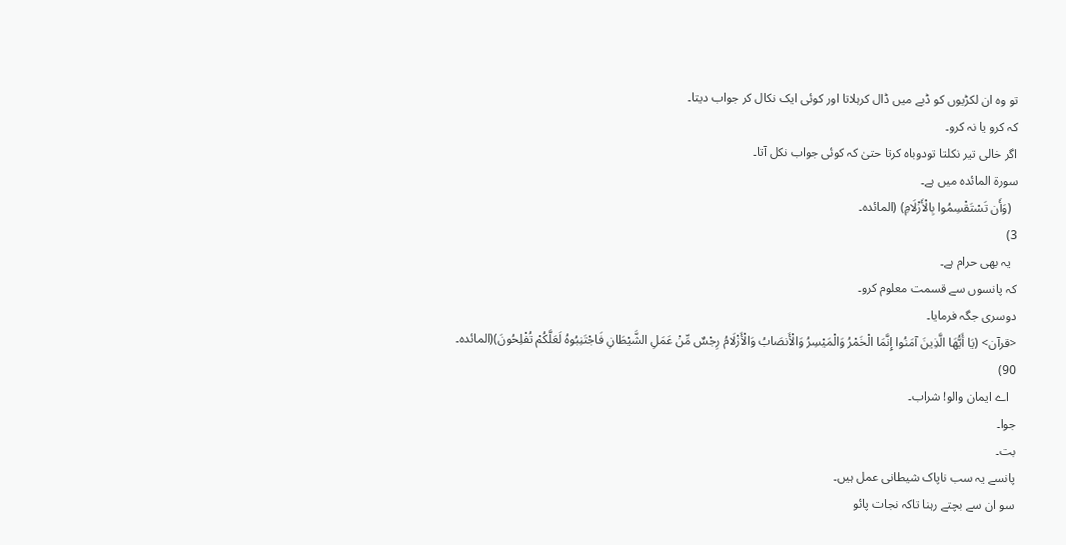تو وہ ان لکڑیوں کو ڈبے میں ڈال کرہلاتا اور کوئی ایک نکال کر جواب دیتا۔
کہ کرو یا نہ کرو۔
اگر خالی تیر نکلتا تودوباہ کرتا حتیٰ کہ کوئی جواب نکل آتا۔
سورۃ المائدہ میں ہے۔
  (وَأَن تَسْتَقْسِمُوا بِالْأَزْلَامِ) (المائدہ۔
3)
  یہ بھی حرام ہے۔
کہ پانسوں سے قسمت معلوم کرو۔
دوسری جگہ فرمایا۔
<قرآن> (يَا أَيُّهَا الَّذِينَ آمَنُوا إِنَّمَا الْخَمْرُ وَالْمَيْسِرُ وَالْأَنصَابُ وَالْأَزْلَامُ رِجْسٌ مِّنْ عَمَلِ الشَّيْطَانِ فَاجْتَنِبُوهُ لَعَلَّكُمْ تُفْلِحُونَ)(المائدہ۔
90)
  اے ایمان والو! شراب۔
جوا۔
بت۔
پانسے یہ سب ناپاک شیطانی عمل ہیں۔
سو ان سے بچتے رہنا تاکہ نجات پائو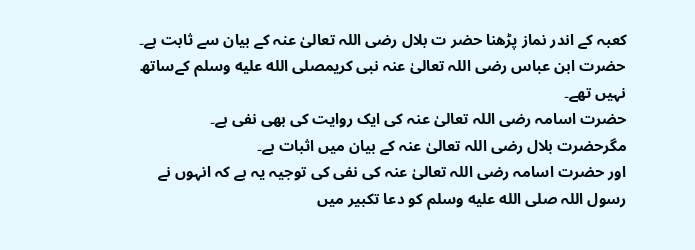کعبہ کے اندر نماز پڑھنا حضر ت بلال رضی اللہ تعالیٰ عنہ کے بیان سے ثابت ہے۔
حضرت ابن عباس رضی اللہ تعالیٰ عنہ نبی کریمصلى الله عليه وسلم کےساتھ نہیں تھے۔
حضرت اسامہ رضی اللہ تعالیٰ عنہ کی ایک روایت کی بھی نفی ہے۔
مگرحضرت بلال رضی اللہ تعالیٰ عنہ کے بیان میں اثبات ہے۔
اور حضرت اسامہ رضی اللہ تعالیٰ عنہ کی نفی کی توجیہ یہ ہے کہ انہوں نے رسول اللہ صلى الله عليه وسلم کو دعا تکبیر میں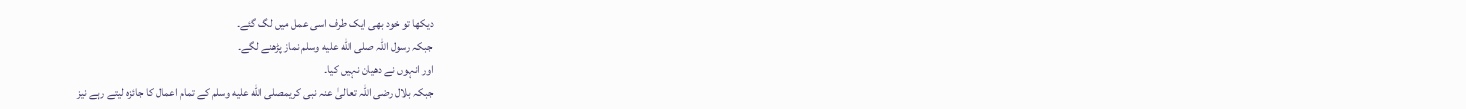دیکھا تو خود بھی ایک طرف اسی عمل میں لگ گئے۔
جبکہ رسول اللہ صلى الله عليه وسلم نماز پڑھنے لگے۔
اور انہوں نے دھیان نہیں کیا۔
جبکہ بلال رضی اللہ تعالیٰ عنہ نبی کریمصلى الله عليه وسلم کے تمام اعمال کا جائزہ لیتے رہے نیز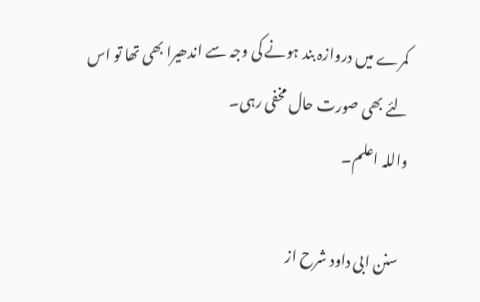کمرے میں دروازہ بند ہونے کی وجہ سے اندھیرا بھی تھا تو اس لئے بھی صورت حال مخفی رہی۔
واللہ اعلم۔

   سنن ابی داود شرح از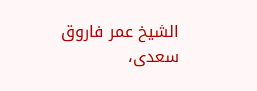الشیخ عمر فاروق سعدی،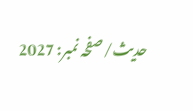حدیث/صفحہ نمبر: 2027